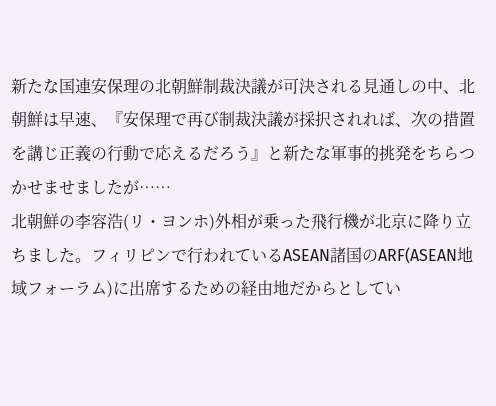新たな国連安保理の北朝鮮制裁決議が可決される見通しの中、北朝鮮は早速、『安保理で再び制裁決議が採択されれば、次の措置を講じ正義の行動で応えるだろう』と新たな軍事的挑発をちらつかせませましたが……
北朝鮮の李容浩(リ・ヨンホ)外相が乗った飛行機が北京に降り立ちました。フィリピンで行われているASEAN諸国のARF(ASEAN地域フォーラム)に出席するための経由地だからとしてい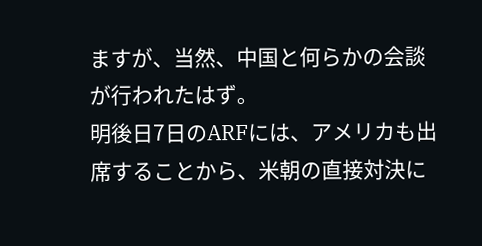ますが、当然、中国と何らかの会談が行われたはず。
明後日7日のARFには、アメリカも出席することから、米朝の直接対決に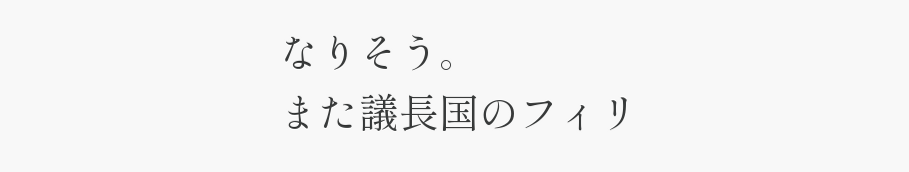なりそう。
また議長国のフィリ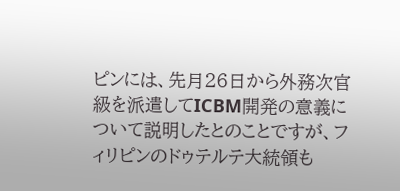ピンには、先月26日から外務次官級を派遣してICBM開発の意義について説明したとのことですが、フィリピンのドゥテルテ大統領も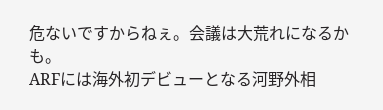危ないですからねぇ。会議は大荒れになるかも。
ARFには海外初デビューとなる河野外相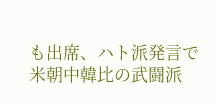も出席、ハト派発言で米朝中韓比の武闘派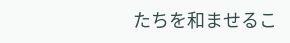たちを和ませるこ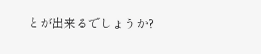とが出来るでしょうか?